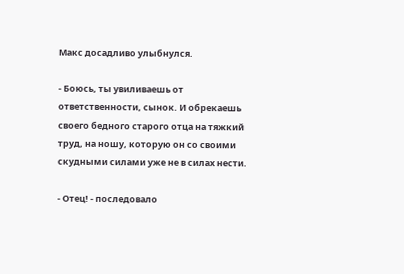Макс досадливо улыбнулся.

- Боюсь, ты увиливаешь от ответственности, сынок. И обрекаешь своего бедного старого отца на тяжкий труд, на ношу, которую он со своими скудными силами уже не в силах нести.

- Отец! - последовало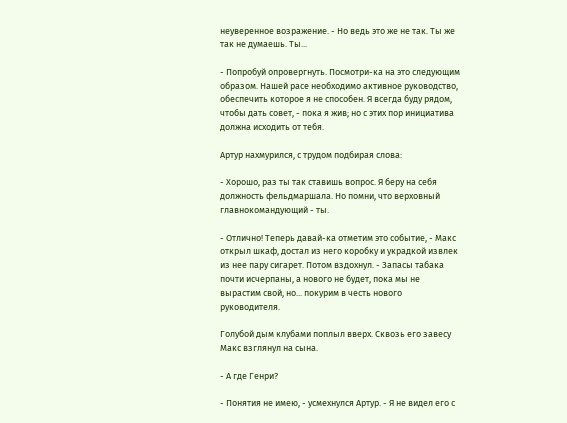неуверенное возражение. - Но ведь это же не так. Ты же так не думаешь. Ты...

- Попробуй опровергнуть. Посмотри-ка на это следующим образом. Нашей расе необходимо активное руководство, обеспечить которое я не способен. Я всегда буду рядом, чтобы дать совет, - пока я жив; но с этих пор инициатива должна исходить от тебя.

Артур нахмурился, с трудом подбирая слова:

- Хорошо, раз ты так ставишь вопрос. Я беру на себя должность фельдмаршала. Но помни, что верховный главнокомандующий - ты.

- Отлично! Теперь давай-ка отметим это событие, - Макс открыл шкаф, достал из него коробку и украдкой извлек из нее пару сигарет. Потом вздохнул. - Запасы табака почти исчерпаны, а нового не будет, пока мы не вырастим свой, но... покурим в честь нового руководителя.

Голубой дым клубами поплыл вверх. Сквозь его завесу Макс взглянул на сына.

- А где Генри?

- Понятия не имею, - усмехнулся Артур. - Я не видел его с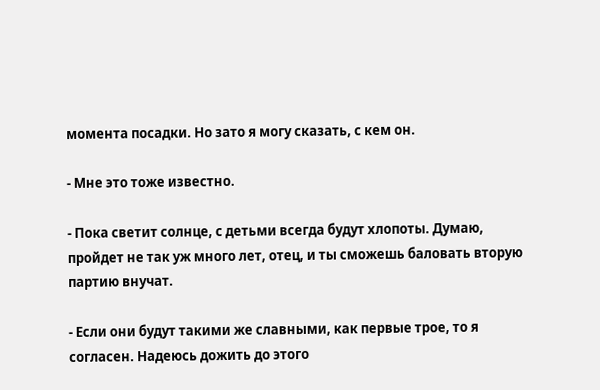момента посадки. Но зато я могу сказать, с кем он.

- Мне это тоже известно.

- Пока светит солнце, с детьми всегда будут хлопоты. Думаю, пройдет не так уж много лет, отец, и ты сможешь баловать вторую партию внучат.

- Если они будут такими же славными, как первые трое, то я согласен. Надеюсь дожить до этого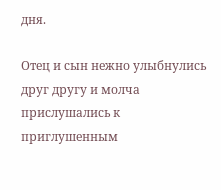дня.

Отец и сын нежно улыбнулись друг другу и молча прислушались к приглушенным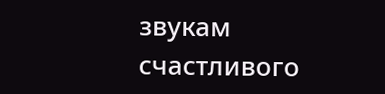звукам счастливого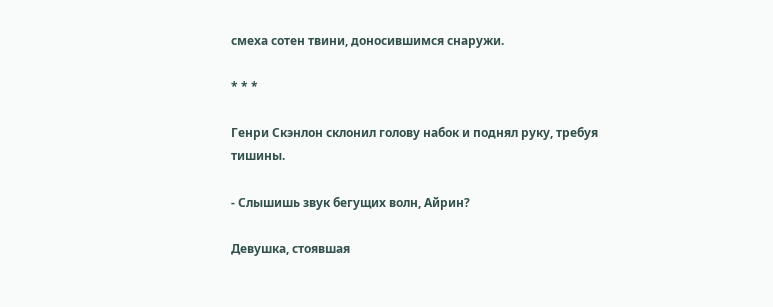смеха сотен твини, доносившимся снаружи.

* * *

Генри Скэнлон склонил голову набок и поднял руку, требуя тишины.

- Слышишь звук бегущих волн, Айрин?

Девушка, стоявшая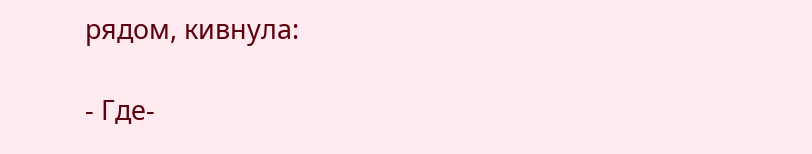рядом, кивнула:

- Где-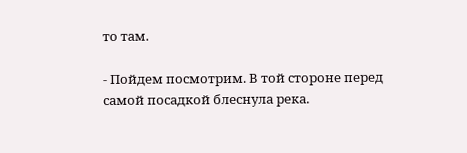то там.

- Пойдем посмотрим. В той стороне перед самой посадкой блеснула река.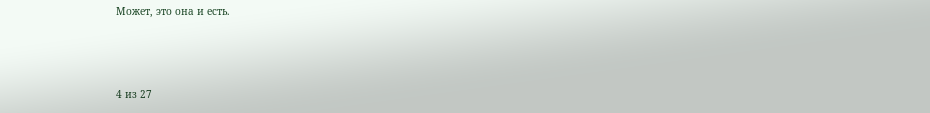Может, это она и есть.



4 из 27